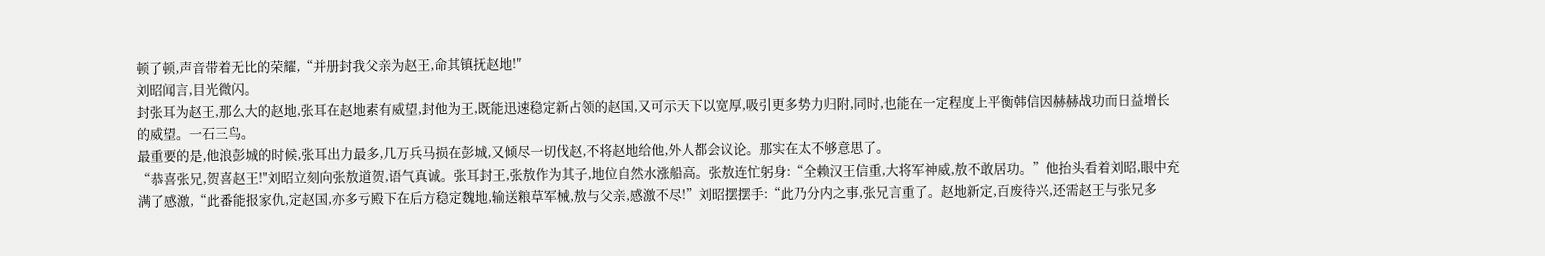顿了顿,声音带着无比的荣耀,“并册封我父亲为赵王,命其镇抚赵地!″
刘昭闻言,目光微闪。
封张耳为赵王,那么大的赵地,张耳在赵地素有威望,封他为王,既能迅速稳定新占领的赵国,又可示天下以宽厚,吸引更多势力归附,同时,也能在一定程度上平衡韩信因赫赫战功而日益增长的威望。一石三鸟。
最重要的是,他浪彭城的时候,张耳出力最多,几万兵马损在彭城,又倾尽一切伐赵,不将赵地给他,外人都会议论。那实在太不够意思了。
“恭喜张兄,贺喜赵王!"刘昭立刻向张敖道贺,语气真诚。张耳封王,张敖作为其子,地位自然水涨船高。张敖连忙躬身:“全赖汉王信重,大将军神威,敖不敢居功。”他抬头看着刘昭,眼中充满了感激,“此番能报家仇,定赵国,亦多亏殿下在后方稳定魏地,输送粮草军械,敖与父亲,感激不尽!”刘昭摆摆手:“此乃分内之事,张兄言重了。赵地新定,百废待兴,还需赵王与张兄多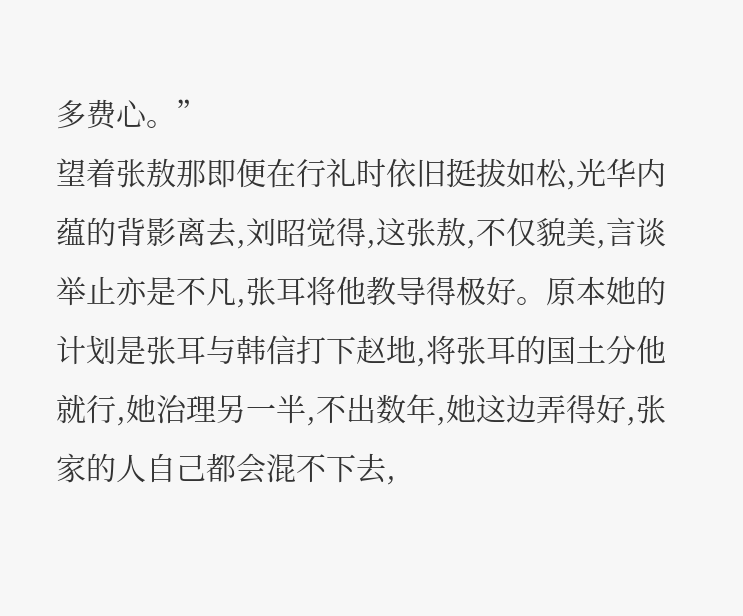多费心。”
望着张敖那即便在行礼时依旧挺拔如松,光华内蕴的背影离去,刘昭觉得,这张敖,不仅貌美,言谈举止亦是不凡,张耳将他教导得极好。原本她的计划是张耳与韩信打下赵地,将张耳的国土分他就行,她治理另一半,不出数年,她这边弄得好,张家的人自己都会混不下去,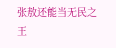张敖还能当无民之王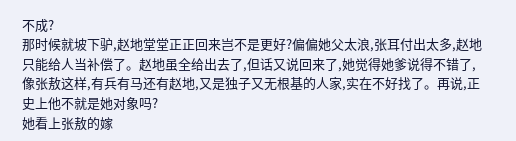不成?
那时候就坡下驴,赵地堂堂正正回来岂不是更好?偏偏她父太浪,张耳付出太多,赵地只能给人当补偿了。赵地虽全给出去了,但话又说回来了,她觉得她爹说得不错了,像张敖这样,有兵有马还有赵地,又是独子又无根基的人家,实在不好找了。再说,正史上他不就是她对象吗?
她看上张敖的嫁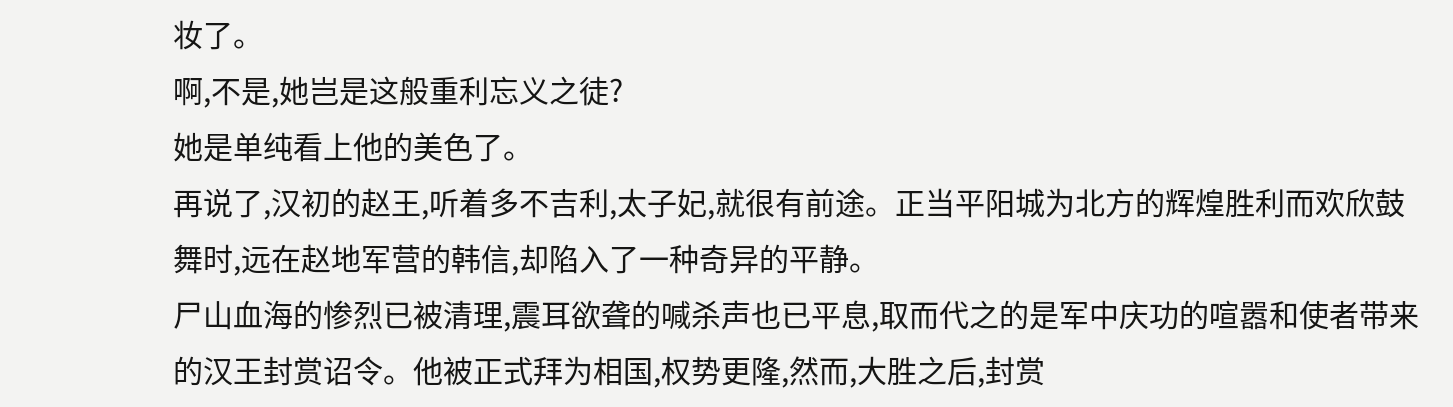妆了。
啊,不是,她岂是这般重利忘义之徒?
她是单纯看上他的美色了。
再说了,汉初的赵王,听着多不吉利,太子妃,就很有前途。正当平阳城为北方的辉煌胜利而欢欣鼓舞时,远在赵地军营的韩信,却陷入了一种奇异的平静。
尸山血海的惨烈已被清理,震耳欲聋的喊杀声也已平息,取而代之的是军中庆功的喧嚣和使者带来的汉王封赏诏令。他被正式拜为相国,权势更隆,然而,大胜之后,封赏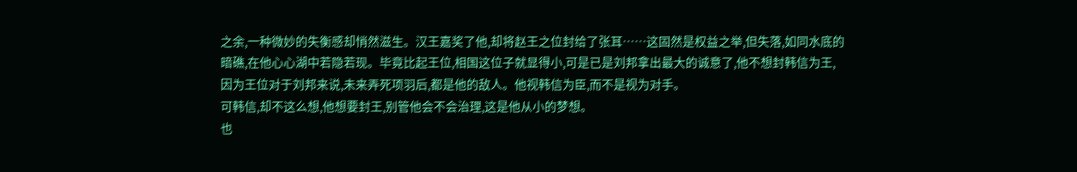之余,一种微妙的失衡感却悄然滋生。汉王嘉奖了他,却将赵王之位封给了张耳……这固然是权益之举,但失落,如同水底的暗礁,在他心心湖中若隐若现。毕竟比起王位,相国这位子就显得小,可是已是刘邦拿出最大的诚意了,他不想封韩信为王,因为王位对于刘邦来说,未来弄死项羽后,都是他的敌人。他视韩信为臣,而不是视为对手。
可韩信,却不这么想,他想要封王,别管他会不会治理,这是他从小的梦想。
也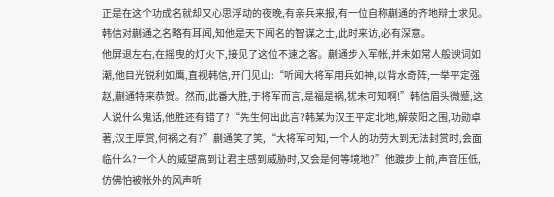正是在这个功成名就却又心思浮动的夜晚,有亲兵来报,有一位自称蒯通的齐地辩士求见。
韩信对蒯通之名略有耳闻,知他是天下闻名的智谋之士,此时来访,必有深意。
他屏退左右,在摇曳的灯火下,接见了这位不速之客。蒯通步入军帐,并未如常人般谀词如潮,他目光锐利如鹰,直视韩信,开门见山:“听闻大将军用兵如神,以背水奇阵,一举平定强赵,蒯通特来恭贺。然而,此番大胜,于将军而言,是福是祸,犹未可知啊!”韩信眉头微蹙,这人说什么鬼话,他胜还有错了?“先生何出此言?韩某为汉王平定北地,解荥阳之围,功勋卓著,汉王厚赏,何祸之有?”蒯通笑了笑,“大将军可知,一个人的功劳大到无法封赏时,会面临什么?一个人的威望高到让君主感到威胁时,又会是何等境地?”他踱步上前,声音压低,仿佛怕被帐外的风声听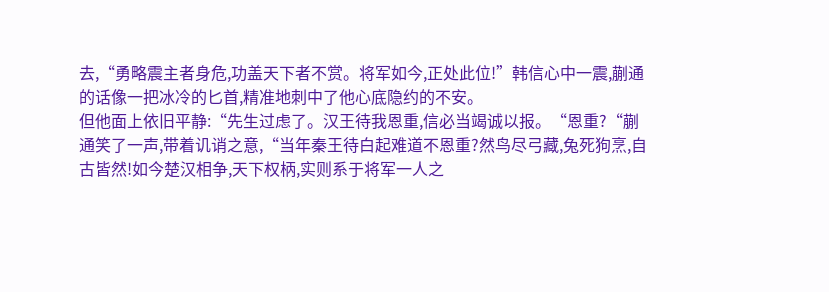去,“勇略震主者身危,功盖天下者不赏。将军如今,正处此位!”韩信心中一震,蒯通的话像一把冰冷的匕首,精准地刺中了他心底隐约的不安。
但他面上依旧平静:“先生过虑了。汉王待我恩重,信必当竭诚以报。“恩重?“蒯通笑了一声,带着讥诮之意,“当年秦王待白起难道不恩重?然鸟尽弓藏,兔死狗烹,自古皆然!如今楚汉相争,天下权柄,实则系于将军一人之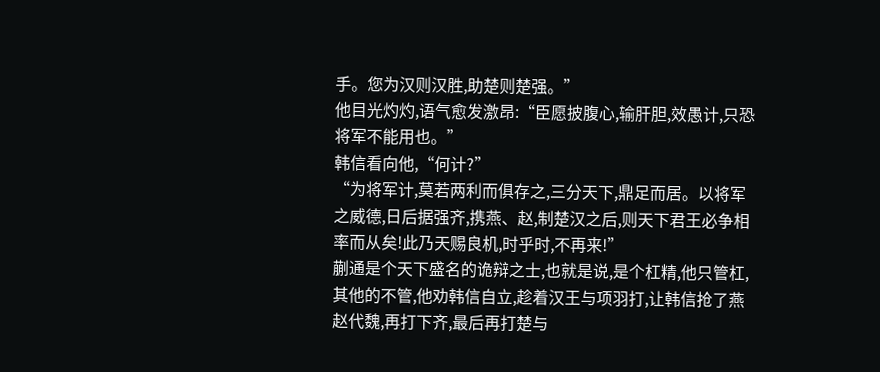手。您为汉则汉胜,助楚则楚强。”
他目光灼灼,语气愈发激昂:“臣愿披腹心,输肝胆,效愚计,只恐将军不能用也。”
韩信看向他,“何计?”
“为将军计,莫若两利而俱存之,三分天下,鼎足而居。以将军之威德,日后据强齐,携燕、赵,制楚汉之后,则天下君王必争相率而从矣!此乃天赐良机,时乎时,不再来!”
蒯通是个天下盛名的诡辩之士,也就是说,是个杠精,他只管杠,其他的不管,他劝韩信自立,趁着汉王与项羽打,让韩信抢了燕赵代魏,再打下齐,最后再打楚与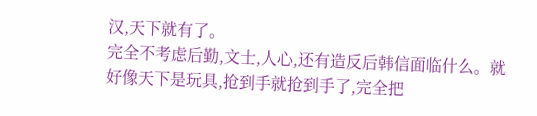汉,天下就有了。
完全不考虑后勤,文士,人心,还有造反后韩信面临什么。就好像天下是玩具,抢到手就抢到手了,完全把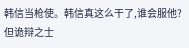韩信当枪使。韩信真这么干了,谁会服他?
但诡辩之士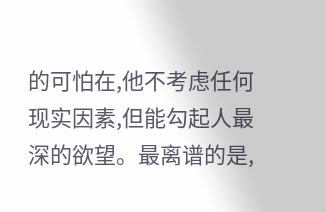的可怕在,他不考虑任何现实因素,但能勾起人最深的欲望。最离谱的是,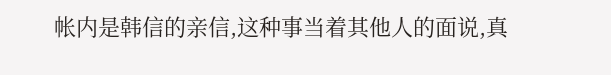帐内是韩信的亲信,这种事当着其他人的面说,真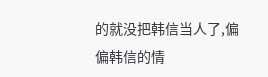的就没把韩信当人了,偏偏韩信的情